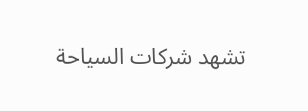تشهد شركات السياحة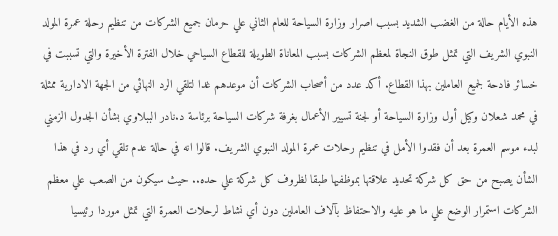هذه الأيام حالة من الغضب الشديد بسبب اصرار وزارة السياحة للعام الثاني علي حرمان جميع الشركات من تنظيم رحلة عمرة المولد النبوي الشريف التي تمثل طوق النجاة لمعظم الشركات بسبب المعاناة الطويلة للقطاع السياحي خلال الفترة الأخيرة والتي تسببت في خسائر فادحة لجميع العاملين بهذا القطاع. أكد عدد من أصحاب الشركات أن موعدهم غدا لتلقي الرد النهائي من الجهة الادارية ممثلة في محمد شعلان وكيل أول وزارة السياحة أو لجنة تسيير الأعمال بغرفة شركات السياحة برئاسة د.نادر الببلاوي بشأن الجدول الزمني لبدء موسم العمرة بعد أن فقدوا الأمل في تنظيم رحلات عمرة المولد النبوي الشريف. قالوا انه في حالة عدم تلقي أي رد في هذا الشأن يصبح من حق كل شركة تحديد علاقتها بموظفيها طبقا لظروف كل شركة علي حده.. حيث سيكون من الصعب علي معظم الشركات استمرار الوضع علي ما هو عليه والاحتفاظ بآلاف العاملين دون أي نشاط لرحلات العمرة التي تمثل موردا رئيسيا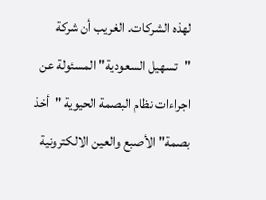لهذه الشركات. الغريب أن شركة "تسهيل السعودية" المسئولة عن اجراءات نظام البصمة الحيوية "أخذ بصمة" الأصبع والعين الالكترونية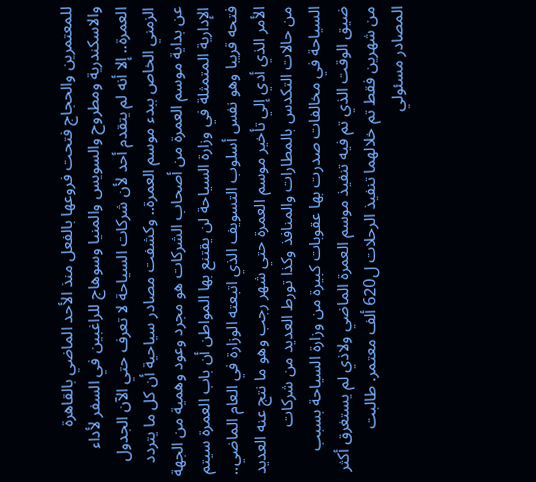للمعتمرين والحجاج فتحت فروعها بالفعل منذ الأحد الماضي بالقاهرة والاسكندرية ومطروح والسويس والمنيا وسوهاج للراغبين في السفر لأداء العمرة.. إلا أنه لم يتقدم أحد لأن شركات السياحة لا تعرف حتي الآن الجدول الزمني الخاص ببدء موسم العمرة.. وكشفت مصادر سياحية أن كل ما يتردد عن بداية موسم العمرة من أصحاب الشركات هو مجرد وعود وهمية من الجهة الإدارية المتمثلة في وزارة السياحة لن يقتنع بها المواطن أن باب العمرة سيتم فتحه قريبا وهو نفس أسلوب التسويف الذي اتبعته الوزارة في العام الماضي.. الأمر الذي أدي إلي تأخير موسم العمرة حتي شهر رجب وهو ما نتج عنه العديد من حالات التكدس بالمطارات والمنافذ وكذا تورط العديد من شركات السياحة في مخالفات صدرت بها عقوبات كبيرة من وزارة السياحة بسبب ضيق الوقت الذي تم فيه تنفيذ موسم العمرة الماضي ولاذي لم يستغرق أكثر من شهرين فقط تم خلالهما تنفيذ الرحلات ل620 ألف معتمر. طالبت المصادر مسئولي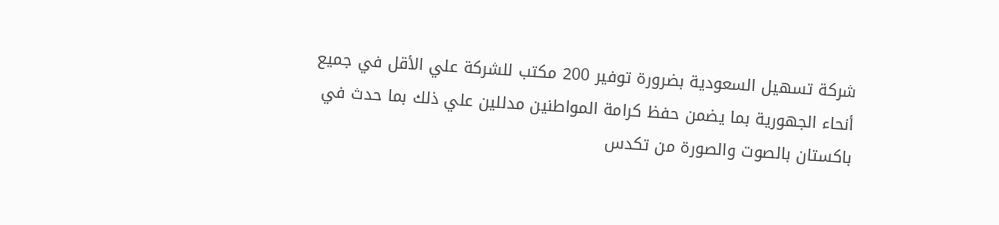شركة تسهيل السعودية بضرورة توفير 200 مكتب للشركة علي الأقل في جميع أنحاء الجهورية بما يضمن حفظ كرامة المواطنين مدللين علي ذلك بما حدث في باكستان بالصوت والصورة من تكدس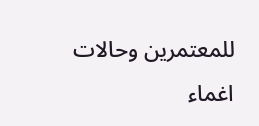للمعتمرين وحالات اغماء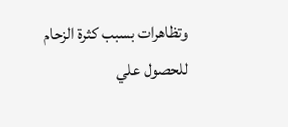وتظاهرات بسبب كثرة الزحام للحصول علي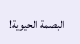البصمة الحيوية!